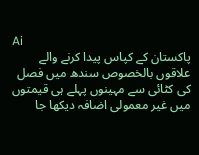Ai
پاکستان کے کپاس پیدا کرنے والے علاقوں بالخصوص سندھ میں فصل کی کٹائی سے مہینوں پہلے ہی قیمتوں میں غیر معمولی اضافہ دیکھا جا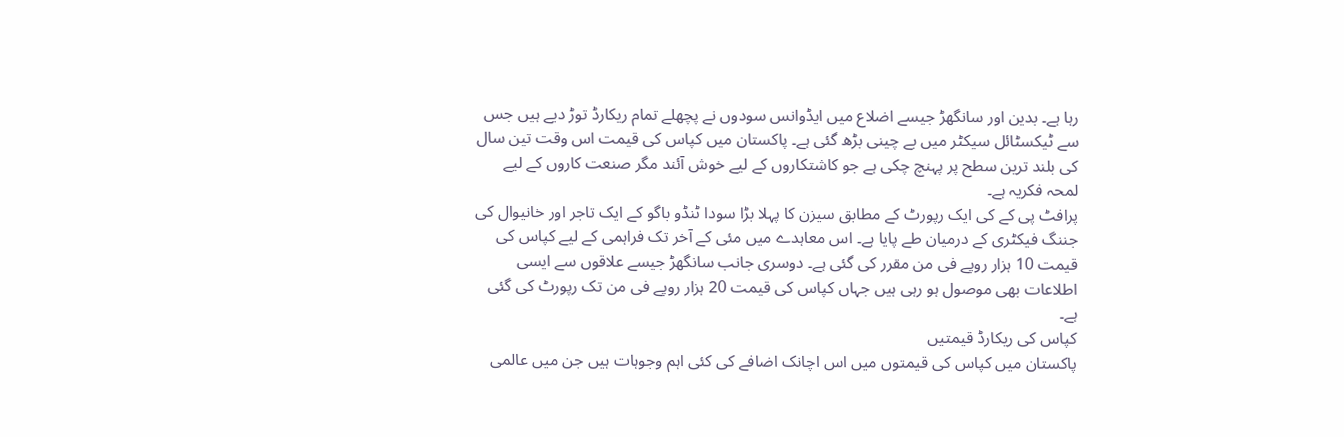رہا ہے۔ بدین اور سانگھڑ جیسے اضلاع میں ایڈوانس سودوں نے پچھلے تمام ریکارڈ توڑ دیے ہیں جس سے ٹیکسٹائل سیکٹر میں بے چینی بڑھ گئی ہے۔ پاکستان میں کپاس کی قیمت اس وقت تین سال کی بلند ترین سطح پر پہنچ چکی ہے جو کاشتکاروں کے لیے خوش آئند مگر صنعت کاروں کے لیے لمحہ فکریہ ہے۔
پرافٹ پی کے کی ایک رپورٹ کے مطابق سیزن کا پہلا بڑا سودا ٹنڈو باگو کے ایک تاجر اور خانیوال کی جننگ فیکٹری کے درمیان طے پایا ہے۔ اس معاہدے میں مئی کے آخر تک فراہمی کے لیے کپاس کی قیمت 10 ہزار روپے فی من مقرر کی گئی ہے۔ دوسری جانب سانگھڑ جیسے علاقوں سے ایسی اطلاعات بھی موصول ہو رہی ہیں جہاں کپاس کی قیمت 20 ہزار روپے فی من تک رپورٹ کی گئی ہے۔
کپاس کی ریکارڈ قیمتیں
پاکستان میں کپاس کی قیمتوں میں اس اچانک اضافے کی کئی اہم وجوہات ہیں جن میں عالمی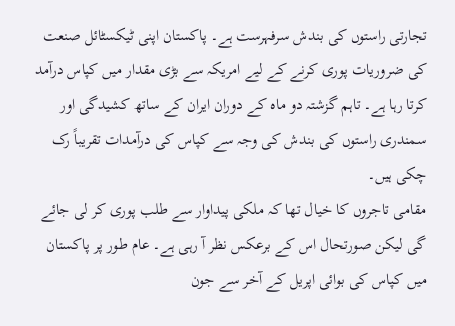تجارتی راستوں کی بندش سرفہرست ہے۔ پاکستان اپنی ٹیکسٹائل صنعت کی ضروریات پوری کرنے کے لیے امریکہ سے بڑی مقدار میں کپاس درآمد کرتا رہا ہے۔ تاہم گزشتہ دو ماہ کے دوران ایران کے ساتھ کشیدگی اور سمندری راستوں کی بندش کی وجہ سے کپاس کی درآمدات تقریباً رک چکی ہیں۔
مقامی تاجروں کا خیال تھا کہ ملکی پیداوار سے طلب پوری کر لی جائے گی لیکن صورتحال اس کے برعکس نظر آ رہی ہے۔ عام طور پر پاکستان میں کپاس کی بوائی اپریل کے آخر سے جون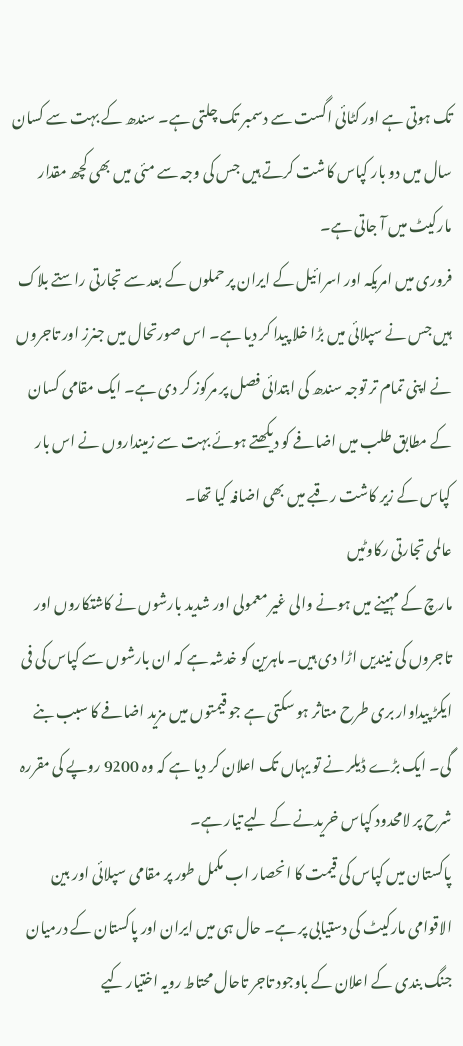تک ہوتی ہے اور کٹائی اگست سے دسمبر تک چلتی ہے۔ سندھ کے بہت سے کسان سال میں دو بار کپاس کاشت کرتے ہیں جس کی وجہ سے مئی میں بھی کچھ مقدار مارکیٹ میں آ جاتی ہے۔
فروری میں امریکہ اور اسرائیل کے ایران پر حملوں کے بعد سے تجارتی راستے بلاک ہیں جس نے سپلائی میں بڑا خلا پیدا کر دیا ہے۔ اس صورتحال میں جنرز اور تاجروں نے اپنی تمام تر توجہ سندھ کی ابتدائی فصل پر مرکوز کر دی ہے۔ ایک مقامی کسان کے مطابق طلب میں اضافے کو دیکھتے ہوئے بہت سے زمینداروں نے اس بار کپاس کے زیر کاشت رقبے میں بھی اضافہ کیا تھا۔
عالمی تجارتی رکاوٹیں
مارچ کے مہینے میں ہونے والی غیر معمولی اور شدید بارشوں نے کاشتکاروں اور تاجروں کی نیندیں اڑا دی ہیں۔ ماہرین کو خدشہ ہے کہ ان بارشوں سے کپاس کی فی ایکڑ پیداوار بری طرح متاثر ہو سکتی ہے جو قیمتوں میں مزید اضافے کا سبب بنے گی۔ ایک بڑے ڈیلر نے تو یہاں تک اعلان کر دیا ہے کہ وہ 9200 روپے کی مقررہ شرح پر لامحدود کپاس خریدنے کے لیے تیار ہے۔
پاکستان میں کپاس کی قیمت کا انحصار اب مکمل طور پر مقامی سپلائی اور بین الاقوامی مارکیٹ کی دستیابی پر ہے۔ حال ہی میں ایران اور پاکستان کے درمیان جنگ بندی کے اعلان کے باوجود تاجر تاحال محتاط رویہ اختیار کیے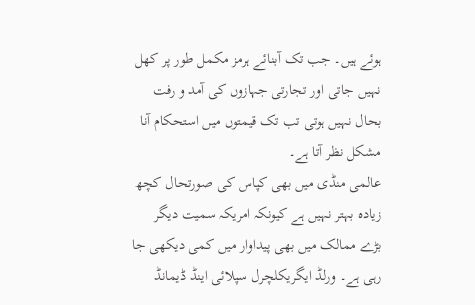ہوئے ہیں۔ جب تک آبنائے ہرمز مکمل طور پر کھل نہیں جاتی اور تجارتی جہازوں کی آمد و رفت بحال نہیں ہوتی تب تک قیمتوں میں استحکام آنا مشکل نظر آتا ہے۔
عالمی منڈی میں بھی کپاس کی صورتحال کچھ زیادہ بہتر نہیں ہے کیونکہ امریکہ سمیت دیگر بڑے ممالک میں بھی پیداوار میں کمی دیکھی جا رہی ہے۔ ورلڈ ایگریکلچرل سپلائی اینڈ ڈیمانڈ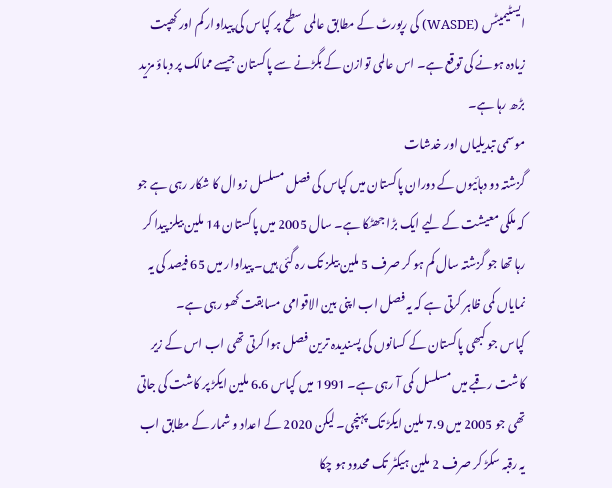ایسٹیمیٹس (WASDE) کی رپورٹ کے مطابق عالمی سطح پر کپاس کی پیداوار کم اور کھپت زیادہ ہونے کی توقع ہے۔ اس عالمی توازن کے بگڑنے سے پاکستان جیسے ممالک پر دباؤ مزید بڑھ رہا ہے۔
موسمی تبدیلیاں اور خدشات
گزشتہ دو دہائیوں کے دوران پاکستان میں کپاس کی فصل مسلسل زوال کا شکار رہی ہے جو کہ ملکی معیشت کے لیے ایک بڑا جھٹکا ہے۔ سال 2005 میں پاکستان 14 ملین بیلز پیدا کر رہا تھا جو گزشتہ سال کم ہو کر صرف 5 ملین بیلز تک رہ گئی ہیں۔ پیداوار میں 65 فیصد کی یہ نمایاں کمی ظاہر کرتی ہے کہ یہ فصل اب اپنی بین الاقوامی مسابقت کھو رہی ہے۔
کپاس جو کبھی پاکستان کے کسانوں کی پسندیدہ ترین فصل ہوا کرتی تھی اب اس کے زیر کاشت رقبے میں مسلسل کمی آ رہی ہے۔ 1991 میں کپاس 6.6 ملین ایکڑ پر کاشت کی جاتی تھی جو 2005 میں 7.9 ملین ایکڑ تک پہنچی۔ لیکن 2020 کے اعداد و شمار کے مطابق اب یہ رقبہ سکڑ کر صرف 2 ملین ہیکٹر تک محدود ہو چکا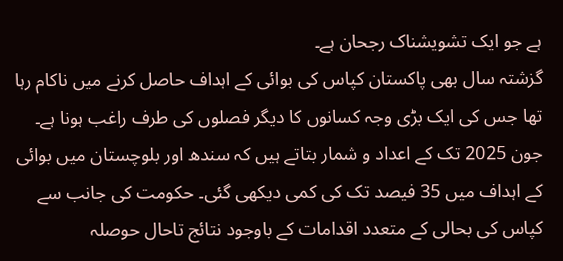ہے جو ایک تشویشناک رجحان ہے۔
گزشتہ سال بھی پاکستان کپاس کی بوائی کے اہداف حاصل کرنے میں ناکام رہا تھا جس کی ایک بڑی وجہ کسانوں کا دیگر فصلوں کی طرف راغب ہونا ہے۔ جون 2025 تک کے اعداد و شمار بتاتے ہیں کہ سندھ اور بلوچستان میں بوائی کے اہداف میں 35 فیصد تک کی کمی دیکھی گئی۔ حکومت کی جانب سے کپاس کی بحالی کے متعدد اقدامات کے باوجود نتائج تاحال حوصلہ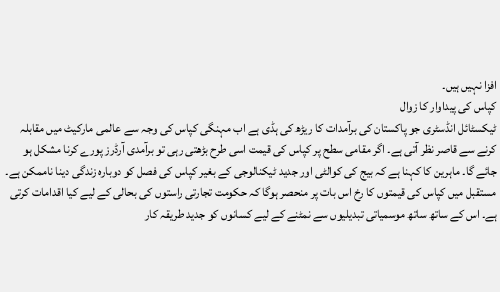افزا نہیں ہیں۔
کپاس کی پیداوار کا زوال
ٹیکسٹائل انڈسٹری جو پاکستان کی برآمدات کا ریڑھ کی ہڈی ہے اب مہنگی کپاس کی وجہ سے عالمی مارکیٹ میں مقابلہ کرنے سے قاصر نظر آتی ہے۔ اگر مقامی سطح پر کپاس کی قیمت اسی طرح بڑھتی رہی تو برآمدی آرڈرز پورے کرنا مشکل ہو جائے گا۔ ماہرین کا کہنا ہے کہ بیج کی کوالٹی اور جدید ٹیکنالوجی کے بغیر کپاس کی فصل کو دوبارہ زندگی دینا ناممکن ہے۔
مستقبل میں کپاس کی قیمتوں کا رخ اس بات پر منحصر ہوگا کہ حکومت تجارتی راستوں کی بحالی کے لیے کیا اقدامات کرتی ہے۔ اس کے ساتھ ساتھ موسمیاتی تبدیلیوں سے نمٹنے کے لیے کسانوں کو جدید طریقہ کار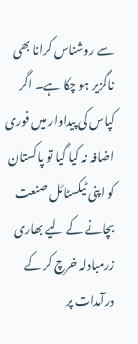سے روشناس کرانا بھی ناگزیر ہو چکا ہے۔ اگر کپاس کی پیداوار میں فوری اضافہ نہ کیا گیا تو پاکستان کو اپنی ٹیکسٹائل صنعت بچانے کے لیے بھاری زرمبادلہ خرچ کر کے درآمدات پر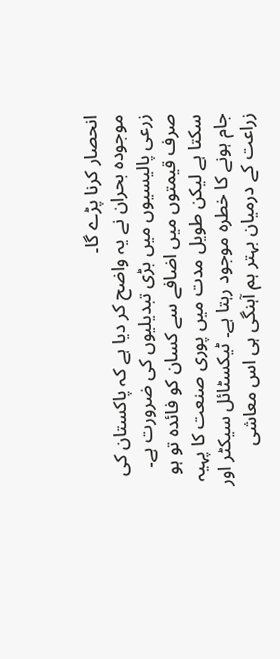انحصار کرنا پڑے گا۔
موجودہ بحران نے یہ واضح کر دیا ہے کہ پاکستان کی زرعی پالیسیوں میں بڑی تبدیلیوں کی ضرورت ہے۔ صرف قیمتوں میں اضافے سے کسان کو فائدہ تو ہو سکتا ہے لیکن طویل مدت میں پوری صنعت کا پہیہ جام ہونے کا خطرہ موجود رہتا ہے۔ ٹیکسٹائل سیکٹر اور زراعت کے درمیان بہتر ہم آہنگی ہی اس معاشی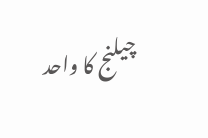چیلنج کا واحد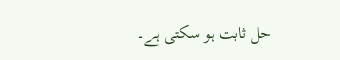حل ثابت ہو سکتی ہے۔